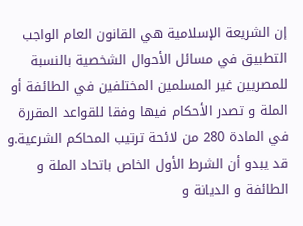إن الشريعة الإسلامية هي القانون العام الواجب التطبيق في مسائل الأحوال الشخصية بالنسبة للمصريين غير المسلمين المختلفين في الطائفة أو الملة و تصدر الأحكام فيها وفقا للقواعد المقررة في المادة 280 من لائحة ترتيب المحاكم الشرعية.و قد يبدو أن الشرط الأول الخاص باتحاد الملة و الطائفة و الديانة و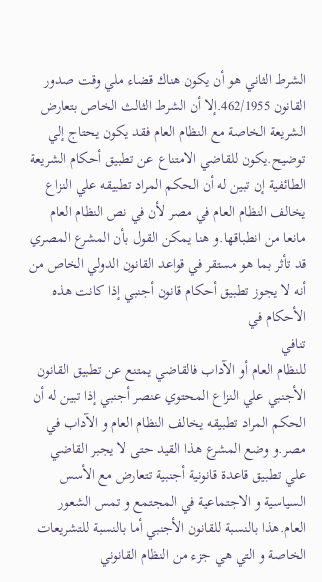الشرط الثاني هو أن يكون هناك قضاء ملي وقت صدور القانون 462/1955.إلا أن الشرط الثالث الخاص بتعارض الشريعة الخاصة مع النظام العام فقد يكون يحتاج إلي توضيح.يكون للقاضي الامتناع عن تطبيق أحكام الشريعة الطائفية إن تبين له أن الحكم المراد تطبيقه علي النزاع يخالف النظام العام في مصر لأن في نص النظام العام مانعا من انطباقها.و هنا يمكن القول بأن المشرع المصري قد تأثر بما هو مستقر في قواعد القانون الدولي الخاص من أنه لا يجوز تطبيق أحكام قانون أجنبي إذا كانت هذه الأحكام في
تنافي
للنظام العام أو الآداب فالقاضي يمتنع عن تطبيق القانون الأجنبي علي النزاع المحتوي عنصر أجنبي إذا تبين له أن الحكم المراد تطبيقه يخالف النظام العام و الآداب في مصر.و وضع المشرع هذا القيد حتى لا يجبر القاضي علي تطبيق قاعدة قانونية أجنبية تتعارض مع الأسس السياسية و الاجتماعية في المجتمع و تمس الشعور العام.هذا بالنسبة للقانون الأجنبي أما بالنسبة للتشريعات الخاصة و التي هي جزء من النظام القانوني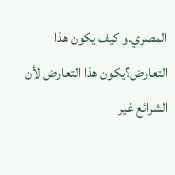المصري.و كيف يكون هذا التعارض؟يكون هذا التعارض لأن الشرائع غير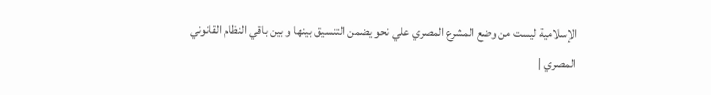الإسلامية ليست من وضع المشرع المصري علي نحو يضمن التنسيق بينها و بين باقي النظام القانوني المصري |